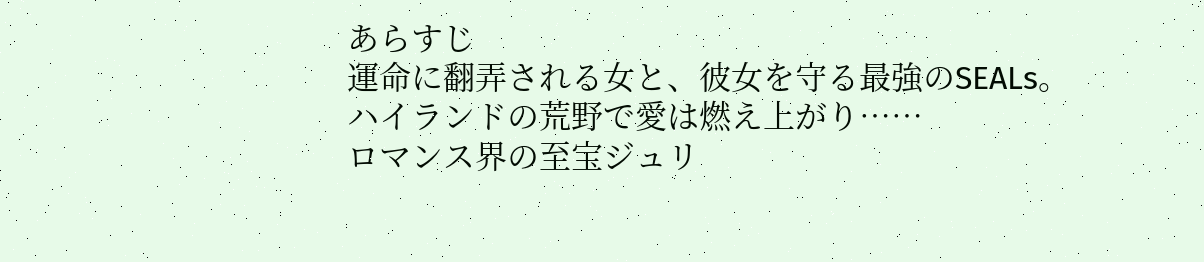あらすじ
運命に翻弄される女と、彼女を守る最強のSEALs。
ハイランドの荒野で愛は燃え上がり……
ロマンス界の至宝ジュリ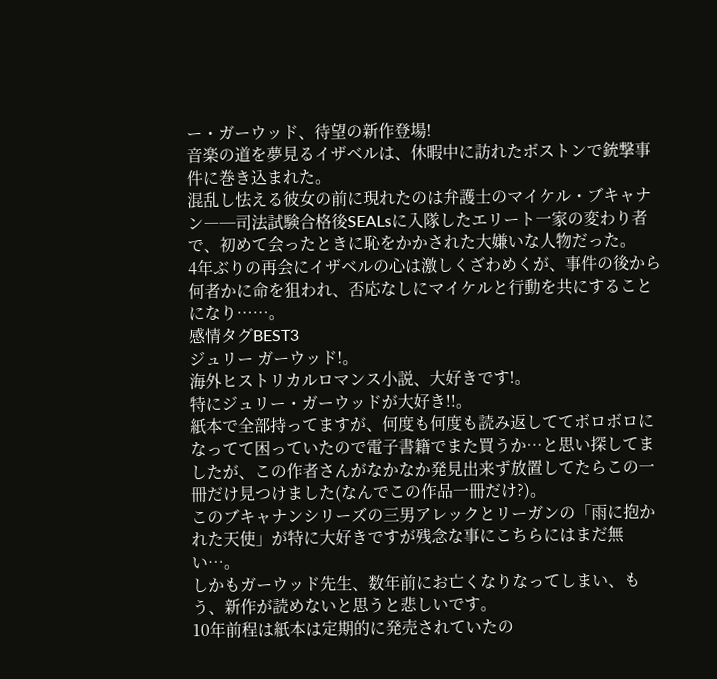ー・ガーウッド、待望の新作登場!
音楽の道を夢見るイザベルは、休暇中に訪れたボストンで銃撃事件に巻き込まれた。
混乱し怯える彼女の前に現れたのは弁護士のマイケル・ブキャナン―─司法試験合格後SEALsに入隊したエリート一家の変わり者で、初めて会ったときに恥をかかされた大嫌いな人物だった。
4年ぶりの再会にイザベルの心は激しくざわめくが、事件の後から何者かに命を狙われ、否応なしにマイケルと行動を共にすることになり……。
感情タグBEST3
ジュリー ガーウッド!。
海外ヒストリカルロマンス小説、大好きです!。
特にジュリー・ガーウッドが大好き!!。
紙本で全部持ってますが、何度も何度も読み返しててボロボロになってて困っていたので電子書籍でまた買うか…と思い探してましたが、この作者さんがなかなか発見出来ず放置してたらこの一冊だけ見つけました(なんでこの作品一冊だけ?)。
このブキャナンシリーズの三男アレックとリーガンの「雨に抱かれた天使」が特に大好きですが残念な事にこちらにはまだ無い…。
しかもガーウッド先生、数年前にお亡くなりなってしまい、もう、新作が読めないと思うと悲しいです。
10年前程は紙本は定期的に発売されていたの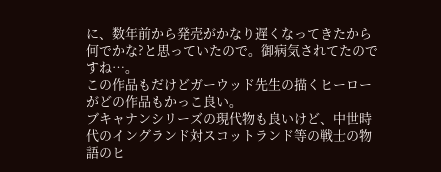に、数年前から発売がかなり遅くなってきたから何でかな?と思っていたので。御病気されてたのですね…。
この作品もだけどガーウッド先生の描くヒーローがどの作品もかっこ良い。
ブキャナンシリーズの現代物も良いけど、中世時代のイングランド対スコットランド等の戦士の物語のヒ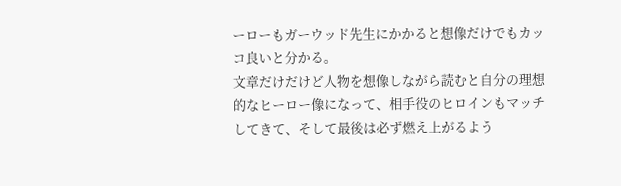ーローもガーウッド先生にかかると想像だけでもカッコ良いと分かる。
文章だけだけど人物を想像しながら読むと自分の理想的なヒーロー像になって、相手役のヒロインもマッチしてきて、そして最後は必ず燃え上がるよう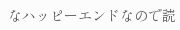なハッピーエンドなので読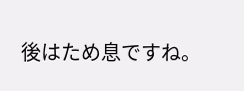後はため息ですね。